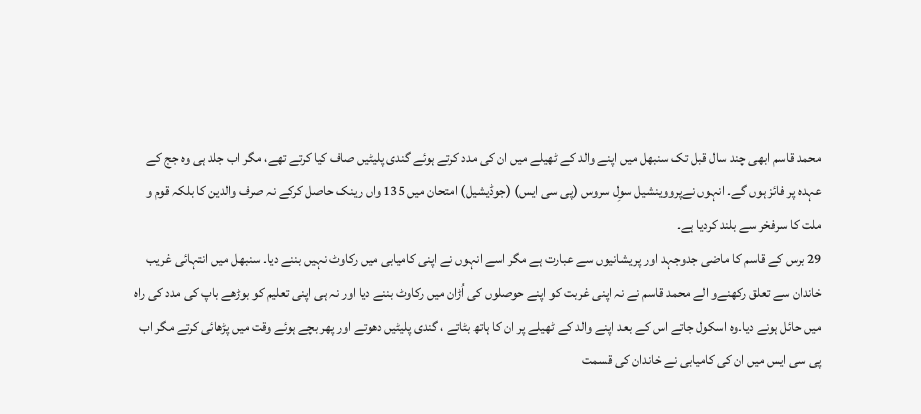محمد قاسم ابھی چند سال قبل تک سنبھل میں اپنے والد کے ٹھیلے میں ان کی مدد کرتے ہوئے گندی پلیٹیں صاف کیا کرتے تھے، مگر اب جلد ہی وہ جج کے عہدہ پر فائز ہوں گے۔ انہوں نےپرووینشیل سوِل سروس (پی سی ایس) (جوڈیشیل) امتحان میں 135 واں رینک حاصل کرکے نہ صرف والدین کا بلکہ قوم و ملت کا سرفخر سے بلند کردیا ہے۔
29 برس کے قاسم کا ماضی جدوجہد اور پریشانیوں سے عبارت ہے مگر اسے انہوں نے اپنی کامیابی میں رکاوٹ نہیں بننے دیا۔ سنبھل میں انتہائی غریب خاندان سے تعلق رکھنےو الے محمد قاسم نے نہ اپنی غربت کو اپنے حوصلوں کی اُڑان میں رکاوٹ بننے دیا اور نہ ہی اپنی تعلیم کو بوڑھے باپ کی مدد کی راہ میں حائل ہونے دیا۔وہ اسکول جاتے اس کے بعد اپنے والد کے ٹھیلے پر ان کا ہاتھ بٹاتے ، گندی پلیٹیں دھوتے اور پھر بچے ہوئے وقت میں پڑھائی کرتے مگر اب پی سی ایس میں ان کی کامیابی نے خاندان کی قسمت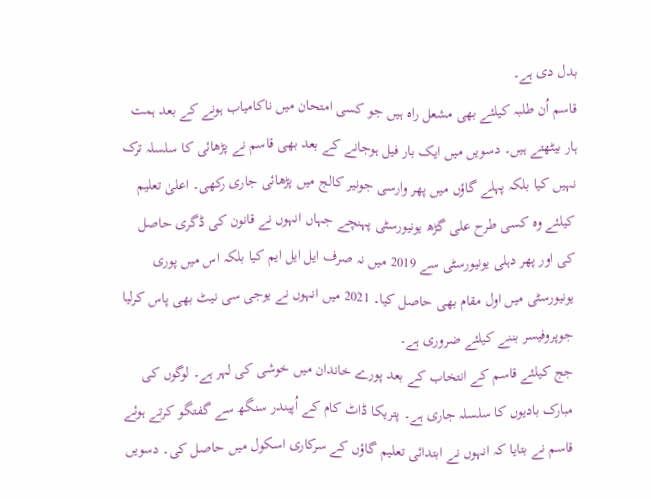بدل دی ہے۔
قاسم اُن طلبہ کیلئے بھی مشعل راہ ہیں جو کسی امتحان میں ناکامیاب ہونے کے بعد ہمت ہار بیٹھتے ہیں۔ دسویں میں ایک بار فیل ہوجانے کے بعد بھی قاسم نے پڑھائی کا سلسلہ ترک نہیں کیا بلکہ پہلے گاؤں میں پھر وارسی جونیر کالج میں پڑھائی جاری رکھی۔ اعلیٰ تعلیم کیلئے وہ کسی طرح علی گڑھ یونیورسٹی پہنچے جہاں انہوں نے قانون کی ڈگری حاصل کی اور پھر دہلی یونیورسٹی سے 2019 میں نہ صرف ایل ایل ایم کیا بلکہ اس میں پوری یونیورسٹی میں اول مقام بھی حاصل کیا۔ 2021 میں انہوں نے یوجی سی نیٹ بھی پاس کرلیا جوپروفیسر بننے کیلئے ضروری ہے۔
جج کیلئے قاسم کے انتخاب کے بعد پورے خاندان میں خوشی کی لہر ہے۔ لوگوں کی مبارک بادیوں کا سلسلہ جاری ہے۔ پتریکا ڈاٹ کام کے اُپیندر سنگھ سے گفتگو کرتے ہوئے قاسم نے بتایا کہ انہوں نے ابتدائی تعلیم گاؤں کے سرکاری اسکول میں حاصل کی۔ دسویں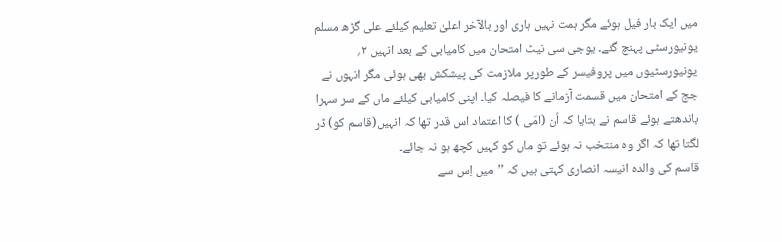میں ایک بار فیل ہوئے مگر ہمت نہیں ہاری اور بالآخر اعلیٰ تعلیم کیلئے علی گڑھ مسلم یونیورسٹی پہنچ گئے۔ یوجی سی نیٹ امتحان میں کامیابی کے بعد انہیں ۲؍ یونیورسٹیوں میں پروفیسر کے طورپر ملازمت کی پیشکش بھی ہوئی مگر انہوں نے جج کے امتحان میں قسمت آزمانے کا فیصلہ کیا۔ اپنی کامیابی کیلئے ماں کے سر سہرا باندھتے ہوئے قاسم نے بتایا کہ اُن (امّی ) کا اعتماد اس قدر تھا کہ انہیں(قاسم کو) ڈر لگتا تھا کہ اگر وہ منتخب نہ ہوئے تو ماں کو کہیں کچھ ہو نہ جائے۔
قاسم کی والدہ انیسہ انصاری کہتی ہیں کہ ’’میں اِس سے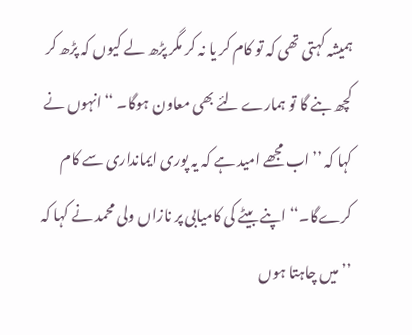ہمیشہ کہتی تھی کہ تو کام کر یا نہ کر مگر پڑھ لے کیوں کہ پڑھ کر کچھ بنے گا تو ہمارے لئے بھی معاون ہوگا۔ ‘‘انہوں نے کہا کہ ’’اب مجھے امید ہے کہ یہ پوری ایمانداری سے کام کرےگا۔‘‘ اپنے بیٹے کی کامیابی پر نازاں ولی محمد نے کہا کہ ’’میں چاہتا ہوں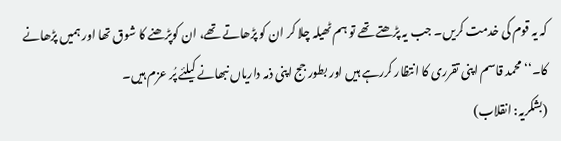کہ یہ قوم کی خدمت کریں۔ جب یہ پڑھتے تھے تو ہم ٹھیلہ چلا کر ان کو پڑھاتے تھے، ان کوپڑھنے کا شوق تھا اور ہمیں پڑھانے کا۔‘‘ محمد قاسم اپنی تقرری کا انتظار کررہے ہیں اور بطور جج اپنی ذمہ داریاں نبھانے کیلئے پُر عزم ہیں۔
(بشکریہ: انقلاب)